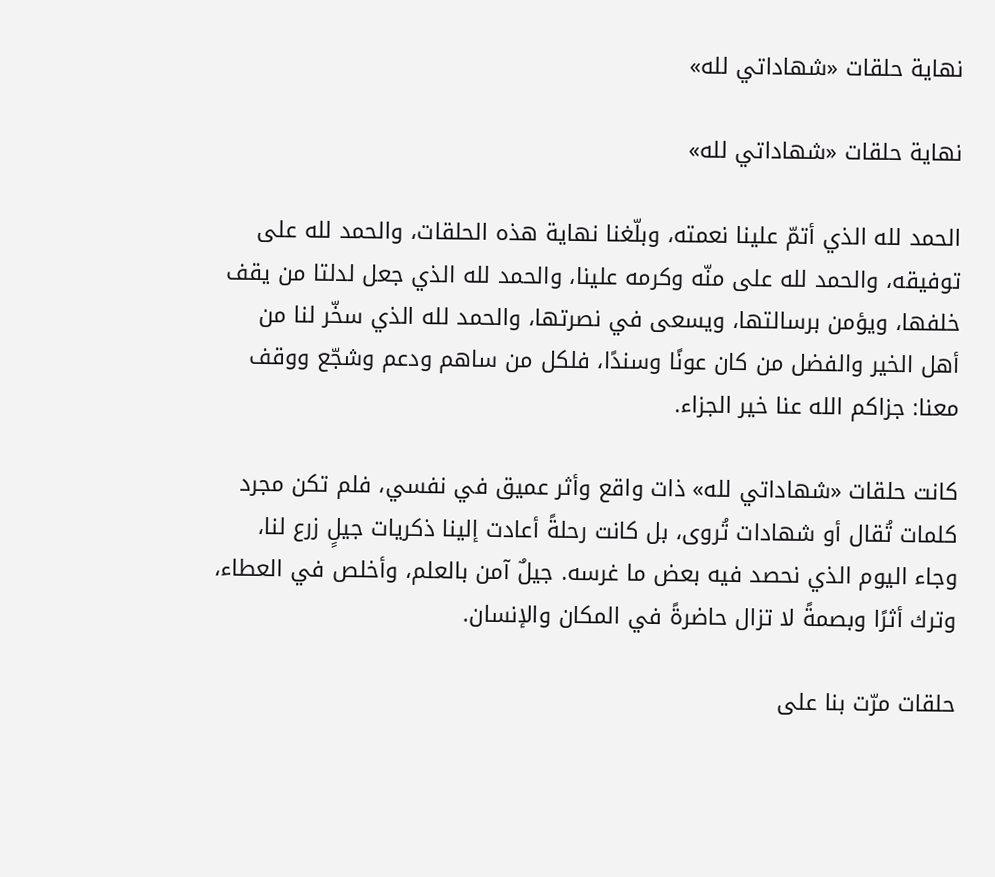نهاية حلقات «شهاداتي لله»

نهاية حلقات «شهاداتي لله»

الحمد لله الذي أتمّ علينا نعمته، وبلّغنا نهاية هذه الحلقات، والحمد لله على توفيقه، والحمد لله على منّه وكرمه علينا، والحمد لله الذي جعل لدلتا من يقف خلفها، ويؤمن برسالتها، ويسعى في نصرتها، والحمد لله الذي سخّر لنا من أهل الخير والفضل من كان عونًا وسندًا، فلكل من ساهم ودعم وشجّع ووقف معنا: جزاكم الله عنا خير الجزاء.

كانت حلقات «شهاداتي لله» ذات واقع وأثر عميق في نفسي، فلم تكن مجرد كلمات تُقال أو شهادات تُروى، بل كانت رحلةً أعادت إلينا ذكريات جيلٍ زرع لنا، وجاء اليوم الذي نحصد فيه بعض ما غرسه. جيلٌ آمن بالعلم، وأخلص في العطاء، وترك أثرًا وبصمةً لا تزال حاضرةً في المكان والإنسان.

حلقات مرّت بنا على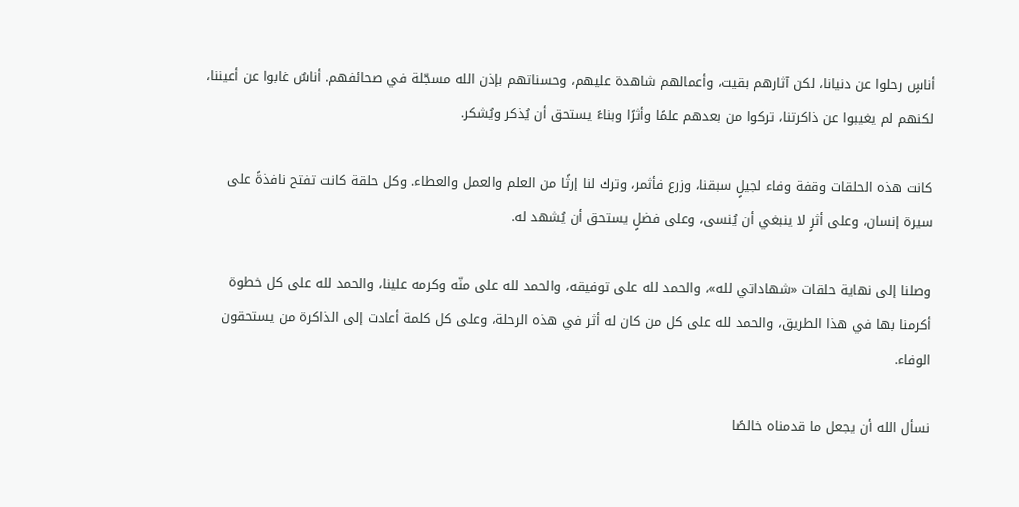أناسٍ رحلوا عن دنيانا، لكن آثارهم بقيت، وأعمالهم شاهدة عليهم، وحسناتهم بإذن الله مسجّلة في صحائفهم. أناسٌ غابوا عن أعيننا، لكنهم لم يغيبوا عن ذاكرتنا، تركوا من بعدهم علمًا وأثرًا وبناءً يستحق أن يُذكر ويُشكر.

كانت هذه الحلقات وقفة وفاء لجيلٍ سبقنا، وزرع فأثمر، وترك لنا إرثًا من العلم والعمل والعطاء. وكل حلقة كانت تفتح نافذةً على سيرة إنسان، وعلى أثرٍ لا ينبغي أن يُنسى، وعلى فضلٍ يستحق أن يُشهد له.

وصلنا إلى نهاية حلقات «شهاداتي لله»، والحمد لله على توفيقه، والحمد لله على منّه وكرمه علينا، والحمد لله على كل خطوة أكرمنا بها في هذا الطريق، والحمد لله على كل من كان له أثر في هذه الرحلة، وعلى كل كلمة أعادت إلى الذاكرة من يستحقون الوفاء.

نسأل الله أن يجعل ما قدمناه خالصًا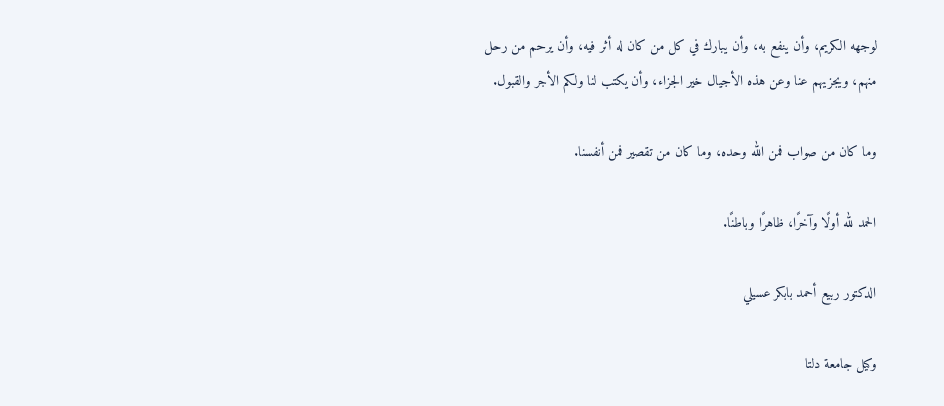لوجهه الكريم، وأن ينفع به، وأن يبارك في كل من كان له أثر فيه، وأن يرحم من رحل منهم، ويجزيهم عنا وعن هذه الأجيال خير الجزاء، وأن يكتب لنا ولكم الأجر والقبول.

وما كان من صواب فمن الله وحده، وما كان من تقصير فمن أنفسنا.

الحمد لله أولًا وآخرًا، ظاهرًا وباطنًا.

الدكتور ربيع أحمد بابكر عسيلي

وكيل جامعة دلتا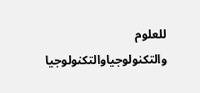للعلوم والتكنولوجياوالتكنولوجيا